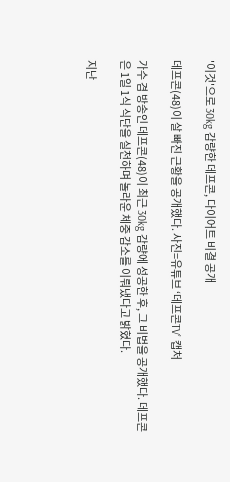'이것'으로 30kg 감량한 데프콘, 다이어트 비결 공개

데프콘(48)이 살 빠진 근황을 공개했다. 사진=유튜브 ‘데프콘TV’ 캡처

가수 겸 방송인 데프콘(48)이 최근 30kg 감량에 성공한 후, 그 비법을 공개했다. 데프콘은 1일 1식 식단을 실천하며 놀라운 체중 감소를 이뤄냈다고 밝혔다.

지난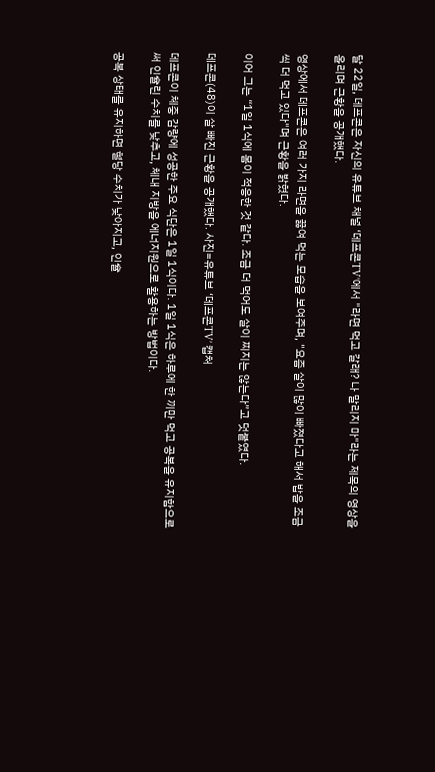달 22일, 데프콘은 자신의 유튜브 채널 ‘데프콘TV’에서 "라면 먹고 갈래? 나 말리지 마"라는 제목의 영상을 올리며 근황을 공개했다.

영상에서 데프콘은 여러 가지 라면을 끓여 먹는 모습을 보여주며, "요즘 살이 많이 빠졌다고 해서 밥을 조금씩 더 먹고 있다"며 근황을 밝혔다.

이어 그는 “1일 1식에 몸이 적응한 것 같다. 조금 더 먹어도 살이 찌지는 않는다”고 덧붙였다.

데프콘(48)이 살 빠진 근황을 공개했다. 사진=유튜브 ‘데프콘TV’ 캡처

데프콘이 체중 감량에 성공한 주요 식단은 1일 1식이다. 1일 1식은 하루에 한 끼만 먹고 공복을 유지함으로써 인슐린 수치를 낮추고, 체내 지방을 에너지원으로 활용하는 방법이다.

공복 상태를 유지하면 혈당 수치가 낮아지고, 인슐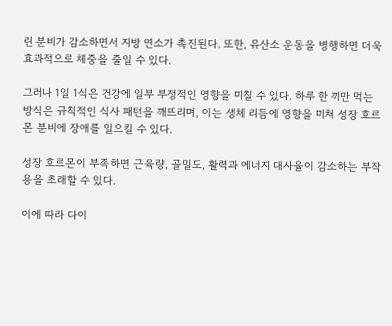린 분비가 감소하면서 지방 연소가 촉진된다. 또한, 유산소 운동을 병행하면 더욱 효과적으로 체중을 줄일 수 있다.

그러나 1일 1식은 건강에 일부 부정적인 영향을 미칠 수 있다. 하루 한 끼만 먹는 방식은 규칙적인 식사 패턴을 깨뜨리며, 이는 생체 리듬에 영향을 미쳐 성장 호르몬 분비에 장애를 일으킬 수 있다.

성장 호르몬이 부족하면 근육량, 골밀도, 활력과 에너지 대사율이 감소하는 부작용을 초래할 수 있다.

이에 따라 다이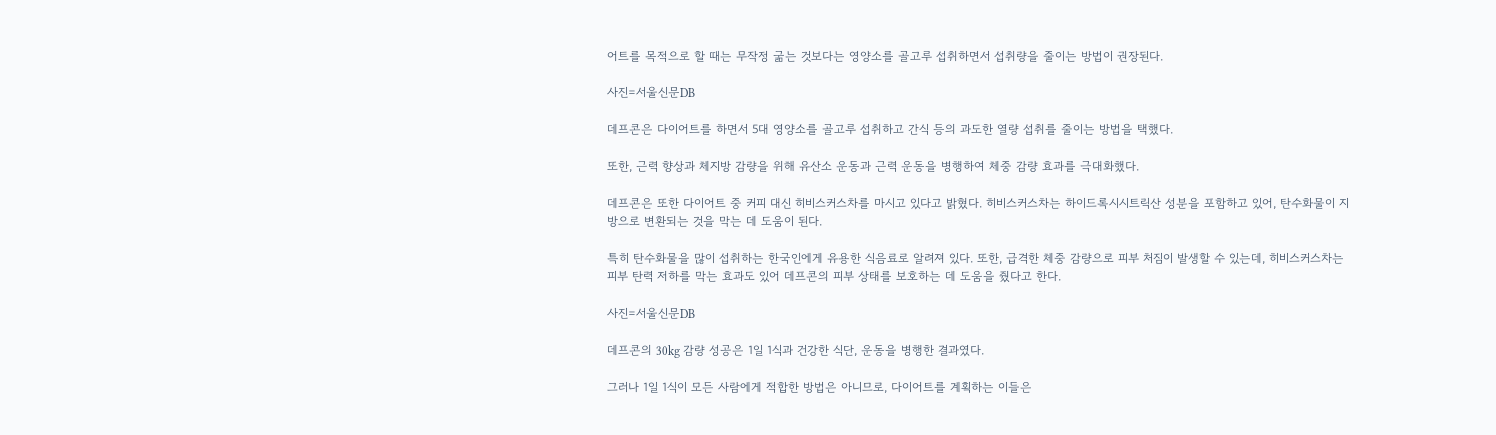어트를 목적으로 할 때는 무작정 굶는 것보다는 영양소를 골고루 섭취하면서 섭취량을 줄이는 방법이 권장된다.

사진=서울신문DB

데프콘은 다이어트를 하면서 5대 영양소를 골고루 섭취하고 간식 등의 과도한 열량 섭취를 줄이는 방법을 택했다.

또한, 근력 향상과 체지방 감량을 위해 유산소 운동과 근력 운동을 병행하여 체중 감량 효과를 극대화했다.

데프콘은 또한 다이어트 중 커피 대신 히비스커스차를 마시고 있다고 밝혔다. 히비스커스차는 하이드록시시트릭산 성분을 포함하고 있어, 탄수화물이 지방으로 변환되는 것을 막는 데 도움이 된다.

특히 탄수화물을 많이 섭취하는 한국인에게 유용한 식음료로 알려져 있다. 또한, 급격한 체중 감량으로 피부 처짐이 발생할 수 있는데, 히비스커스차는 피부 탄력 저하를 막는 효과도 있어 데프콘의 피부 상태를 보호하는 데 도움을 줬다고 한다.

사진=서울신문DB

데프콘의 30kg 감량 성공은 1일 1식과 건강한 식단, 운동을 병행한 결과였다.

그러나 1일 1식이 모든 사람에게 적합한 방법은 아니므로, 다이어트를 계획하는 이들은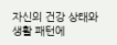자신의 건강 상태와 생활 패턴에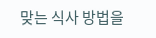맞는 식사 방법을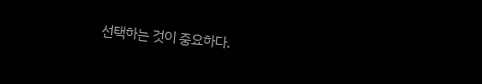선택하는 것이 중요하다.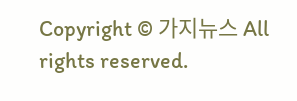Copyright © 가지뉴스 All rights reserved.